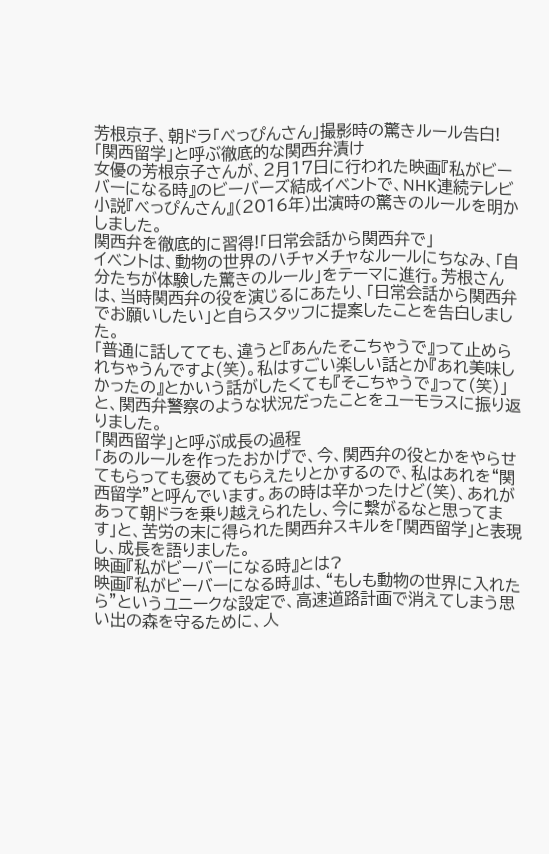芳根京子、朝ドラ「べっぴんさん」撮影時の驚きルール告白!「関西留学」と呼ぶ徹底的な関西弁漬け
女優の芳根京子さんが、2月17日に行われた映画『私がビーバーになる時』のビーバーズ結成イベントで、NHK連続テレビ小説『べっぴんさん』(2016年)出演時の驚きのルールを明かしました。
関西弁を徹底的に習得!「日常会話から関西弁で」
イベントは、動物の世界のハチャメチャなルールにちなみ、「自分たちが体験した驚きのルール」をテーマに進行。芳根さんは、当時関西弁の役を演じるにあたり、「日常会話から関西弁でお願いしたい」と自らスタッフに提案したことを告白しました。
「普通に話してても、違うと『あんたそこちゃうで』って止められちゃうんですよ(笑)。私はすごい楽しい話とか『あれ美味しかったの』とかいう話がしたくても『そこちゃうで』って(笑)」と、関西弁警察のような状況だったことをユーモラスに振り返りました。
「関西留学」と呼ぶ成長の過程
「あのルールを作ったおかげで、今、関西弁の役とかをやらせてもらっても褒めてもらえたりとかするので、私はあれを“関西留学”と呼んでいます。あの時は辛かったけど(笑)、あれがあって朝ドラを乗り越えられたし、今に繋がるなと思ってます」と、苦労の末に得られた関西弁スキルを「関西留学」と表現し、成長を語りました。
映画『私がビーバーになる時』とは?
映画『私がビーバーになる時』は、“もしも動物の世界に入れたら”というユニークな設定で、高速道路計画で消えてしまう思い出の森を守るために、人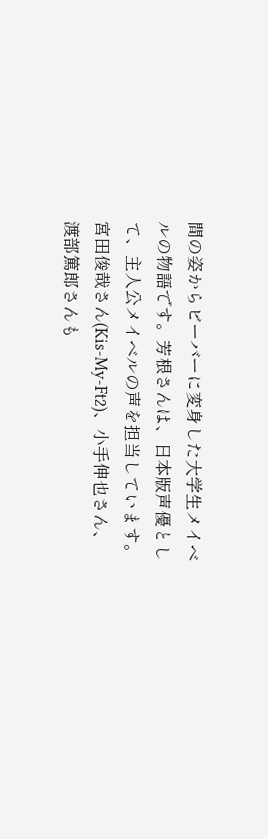間の姿からビーバーに変身した大学生メイベルの物語です。芳根さんは、日本版声優として、主人公メイベルの声を担当しています。
宮田俊哉さん(Kis-My-Ft2)、小手伸也さん、渡部篤郎さんも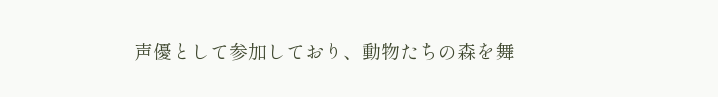声優として参加しており、動物たちの森を舞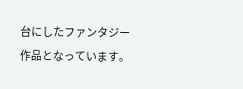台にしたファンタジー作品となっています。